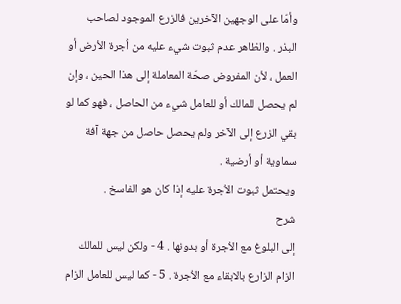وأمّا على الوجهين الآخرين فالزرع الموجود لصاحب البذر . والظاهر عدم ثبوت شيء عليه من اُجرة الأرض أو العمل ، لأن المفروض صحّة المعاملة إلى هذا الحين ، وإن لم يحصل للمالك أو للعامل شيء من الحاصل ، فهو كما لو بقي الزرع إلى الآخر ولم يحصل حاصل من جهة آفة سماوية أو أرضية .
ويحتمل ثبوت الاُجرة عليه إذا كان هو الفاسخ .
شرح
إلى البلوغ مع الاُجرة أو بدونها . 4 - ولكن ليس للمالك الزام الزارع بالابقاء مع الاُجرة . 5 - كما ليس للعامل الزام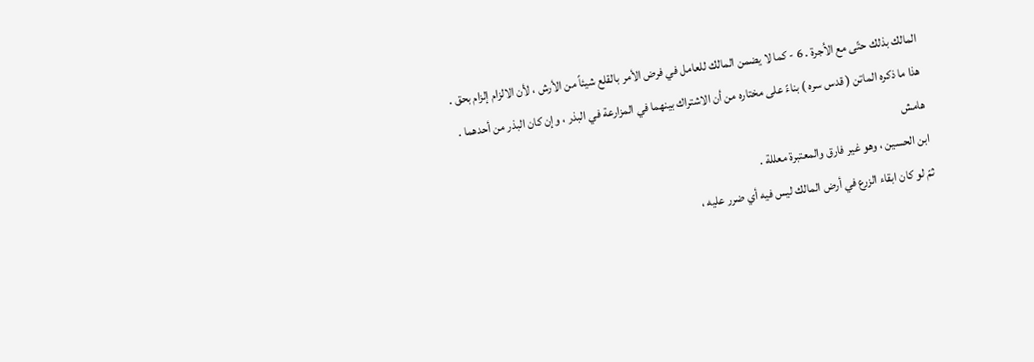المالك بذلك حتّى مع الاُجرة . 6 - كما لا يضمن المالك للعامل في فرض الأمر بالقلع شيئاً من الأرش ، لأن الالزام إلزام بحق .
هذا ما ذكره الماتن ( قدس سره ) بناءً على مختاره من أن الاشتراك بينهما في المزارعة في البذر ، وإن كان البذر من أحدهما .
هامش
ابن الحسين ، وهو غير فارق والمعتبرة معللة .
ثمّ لو كان ابقاء الزرع في أرض المالك ليس فيه أي ضرر عليه ،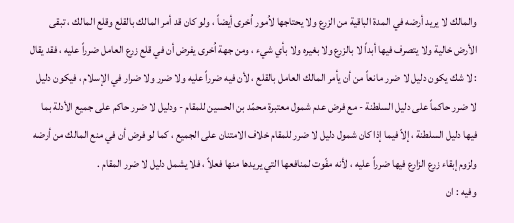والمالك لا يريد أرضه في المدة الباقية من الزرع ولا يحتاجها لاُمور اُخرى أيضاً ، ولو كان قد أمر المالك بالقلع وقلع المالك ، تبقى الأرض خالية ولا يتصرف فيها أبداً لا بالزرع ولا بغيره ولا بأي شيء ، ومن جهة اُخرى يفرض أن في قلع زرع العامل ضرراً عليه ، فقد يقال : لا شك يكون دليل لا ضرر مانعاً من أن يأمر المالك العامل بالقلع ، لأن فيه ضرراً عليه ولا ضرر ولا ضرار في الإسلام ، فيكون دليل لا ضرر حاكماً على دليل السلطنة - مع فرض عدم شمول معتبرة محمّد بن الحسين للمقام - ودليل لا ضرر حاكم على جميع الأدلة بما فيها دليل السلطنة ، إلاّ فيما إذا كان شمول دليل لا ضرر للمقام خلاف الامتنان على الجميع ، كما لو فرض أن في منع المالك من أرضه ولزوم إبقاء زرع الزارع فيها ضرراً عليه ، لأنه مفّوت لمنافعها التي يريدها منها فعلاً ، فلا يشمل دليل لا ضرر المقام .
وفيه : ان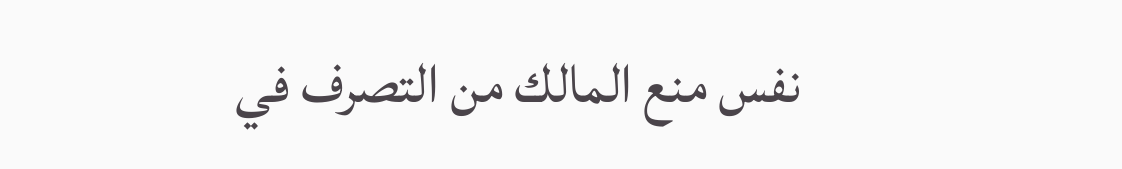نفس منع المالك من التصرف في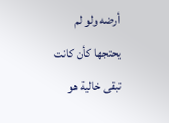أرضه ولو لم يحتجها كأن كانت تبقى خالية هو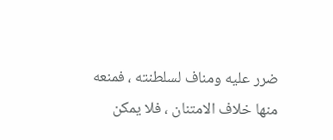ضرر عليه ومناف لسلطنته ، فمنعه منها خلاف الامتنان ، فلا يمكن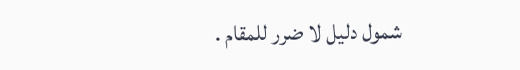شمول دليل لا ضرر للمقام .